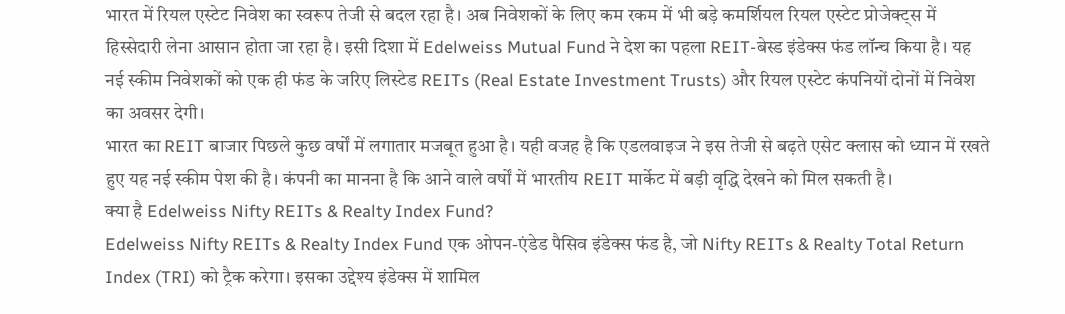भारत में रियल एस्टेट निवेश का स्वरूप तेजी से बदल रहा है। अब निवेशकों के लिए कम रकम में भी बड़े कमर्शियल रियल एस्टेट प्रोजेक्ट्स में हिस्सेदारी लेना आसान होता जा रहा है। इसी दिशा में Edelweiss Mutual Fund ने देश का पहला REIT-बेस्ड इंडेक्स फंड लॉन्च किया है। यह नई स्कीम निवेशकों को एक ही फंड के जरिए लिस्टेड REITs (Real Estate Investment Trusts) और रियल एस्टेट कंपनियों दोनों में निवेश का अवसर देगी।
भारत का REIT बाजार पिछले कुछ वर्षों में लगातार मजबूत हुआ है। यही वजह है कि एडलवाइज ने इस तेजी से बढ़ते एसेट क्लास को ध्यान में रखते हुए यह नई स्कीम पेश की है। कंपनी का मानना है कि आने वाले वर्षों में भारतीय REIT मार्केट में बड़ी वृद्धि देखने को मिल सकती है।
क्या है Edelweiss Nifty REITs & Realty Index Fund?
Edelweiss Nifty REITs & Realty Index Fund एक ओपन-एंडेड पैसिव इंडेक्स फंड है, जो Nifty REITs & Realty Total Return Index (TRI) को ट्रैक करेगा। इसका उद्देश्य इंडेक्स में शामिल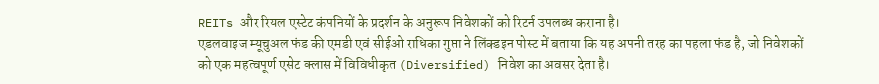REITs और रियल एस्टेट कंपनियों के प्रदर्शन के अनुरूप निवेशकों को रिटर्न उपलब्ध कराना है।
एडलवाइज म्यूचुअल फंड की एमडी एवं सीईओ राधिका गुप्ता ने लिंक्डइन पोस्ट में बताया कि यह अपनी तरह का पहला फंड है, जो निवेशकों को एक महत्वपूर्ण एसेट क्लास में विविधीकृत (Diversified) निवेश का अवसर देता है।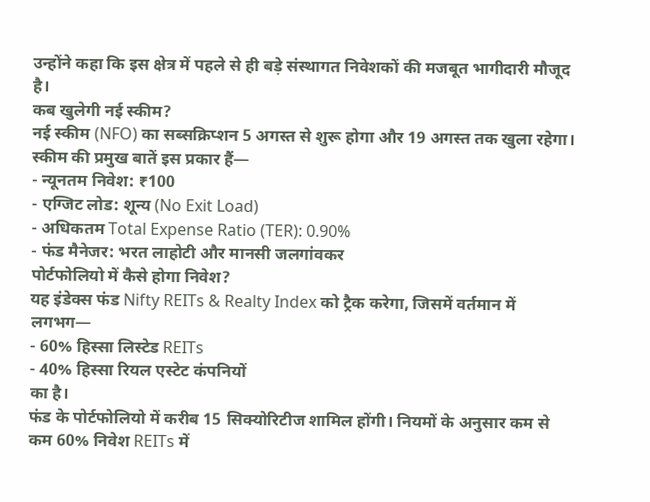उन्होंने कहा कि इस क्षेत्र में पहले से ही बड़े संस्थागत निवेशकों की मजबूत भागीदारी मौजूद है।
कब खुलेगी नई स्कीम?
नई स्कीम (NFO) का सब्सक्रिप्शन 5 अगस्त से शुरू होगा और 19 अगस्त तक खुला रहेगा।
स्कीम की प्रमुख बातें इस प्रकार हैं—
- न्यूनतम निवेश: ₹100
- एग्जिट लोड: शून्य (No Exit Load)
- अधिकतम Total Expense Ratio (TER): 0.90%
- फंड मैनेजर: भरत लाहोटी और मानसी जलगांवकर
पोर्टफोलियो में कैसे होगा निवेश?
यह इंडेक्स फंड Nifty REITs & Realty Index को ट्रैक करेगा, जिसमें वर्तमान में लगभग—
- 60% हिस्सा लिस्टेड REITs
- 40% हिस्सा रियल एस्टेट कंपनियों
का है।
फंड के पोर्टफोलियो में करीब 15 सिक्योरिटीज शामिल होंगी। नियमों के अनुसार कम से कम 60% निवेश REITs में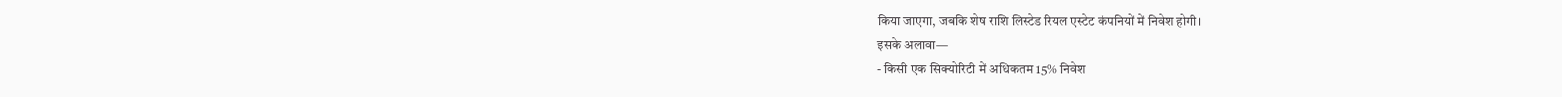किया जाएगा, जबकि शेष राशि लिस्टेड रियल एस्टेट कंपनियों में निवेश होगी।
इसके अलावा—
- किसी एक सिक्योरिटी में अधिकतम 15% निवेश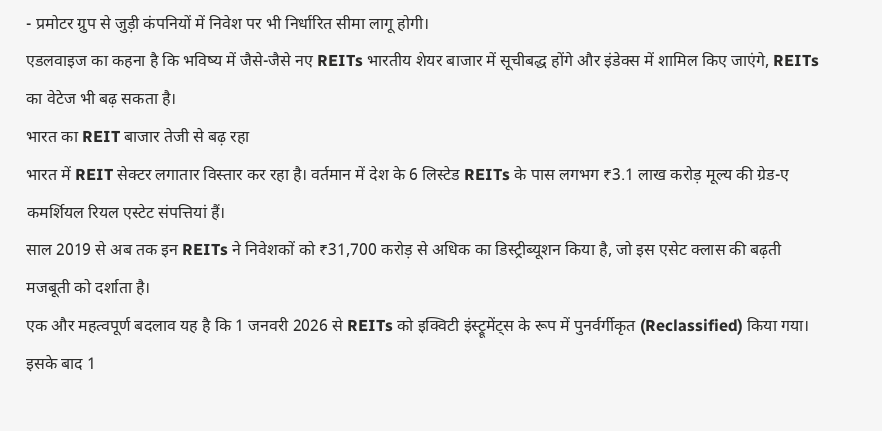- प्रमोटर ग्रुप से जुड़ी कंपनियों में निवेश पर भी निर्धारित सीमा लागू होगी।
एडलवाइज का कहना है कि भविष्य में जैसे-जैसे नए REITs भारतीय शेयर बाजार में सूचीबद्ध होंगे और इंडेक्स में शामिल किए जाएंगे, REITs का वेटेज भी बढ़ सकता है।
भारत का REIT बाजार तेजी से बढ़ रहा
भारत में REIT सेक्टर लगातार विस्तार कर रहा है। वर्तमान में देश के 6 लिस्टेड REITs के पास लगभग ₹3.1 लाख करोड़ मूल्य की ग्रेड-ए कमर्शियल रियल एस्टेट संपत्तियां हैं।
साल 2019 से अब तक इन REITs ने निवेशकों को ₹31,700 करोड़ से अधिक का डिस्ट्रीब्यूशन किया है, जो इस एसेट क्लास की बढ़ती मजबूती को दर्शाता है।
एक और महत्वपूर्ण बदलाव यह है कि 1 जनवरी 2026 से REITs को इक्विटी इंस्ट्रूमेंट्स के रूप में पुनर्वर्गीकृत (Reclassified) किया गया। इसके बाद 1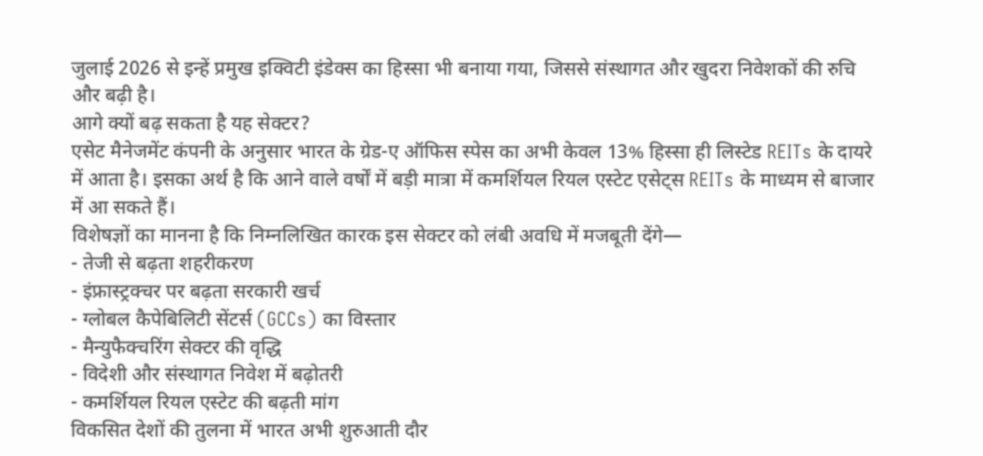जुलाई 2026 से इन्हें प्रमुख इक्विटी इंडेक्स का हिस्सा भी बनाया गया, जिससे संस्थागत और खुदरा निवेशकों की रुचि और बढ़ी है।
आगे क्यों बढ़ सकता है यह सेक्टर?
एसेट मैनेजमेंट कंपनी के अनुसार भारत के ग्रेड-ए ऑफिस स्पेस का अभी केवल 13% हिस्सा ही लिस्टेड REITs के दायरे में आता है। इसका अर्थ है कि आने वाले वर्षों में बड़ी मात्रा में कमर्शियल रियल एस्टेट एसेट्स REITs के माध्यम से बाजार में आ सकते हैं।
विशेषज्ञों का मानना है कि निम्नलिखित कारक इस सेक्टर को लंबी अवधि में मजबूती देंगे—
- तेजी से बढ़ता शहरीकरण
- इंफ्रास्ट्रक्चर पर बढ़ता सरकारी खर्च
- ग्लोबल कैपेबिलिटी सेंटर्स (GCCs) का विस्तार
- मैन्युफैक्चरिंग सेक्टर की वृद्धि
- विदेशी और संस्थागत निवेश में बढ़ोतरी
- कमर्शियल रियल एस्टेट की बढ़ती मांग
विकसित देशों की तुलना में भारत अभी शुरुआती दौर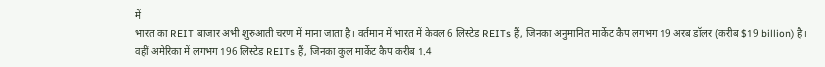में
भारत का REIT बाजार अभी शुरुआती चरण में माना जाता है। वर्तमान में भारत में केवल 6 लिस्टेड REITs हैं, जिनका अनुमानित मार्केट कैप लगभग 19 अरब डॉलर (करीब $19 billion) है।
वहीं अमेरिका में लगभग 196 लिस्टेड REITs हैं, जिनका कुल मार्केट कैप करीब 1.4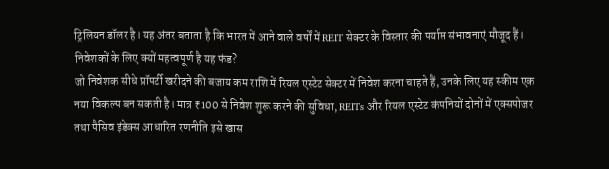ट्रिलियन डॉलर है। यह अंतर बताता है कि भारत में आने वाले वर्षों में REIT सेक्टर के विस्तार की पर्याप्त संभावनाएं मौजूद हैं।
निवेशकों के लिए क्यों महत्वपूर्ण है यह फंड?
जो निवेशक सीधे प्रॉपर्टी खरीदने की बजाय कम राशि में रियल एस्टेट सेक्टर में निवेश करना चाहते हैं, उनके लिए यह स्कीम एक नया विकल्प बन सकती है। मात्र ₹100 से निवेश शुरू करने की सुविधा, REITs और रियल एस्टेट कंपनियों दोनों में एक्सपोजर तथा पैसिव इंडेक्स आधारित रणनीति इसे खास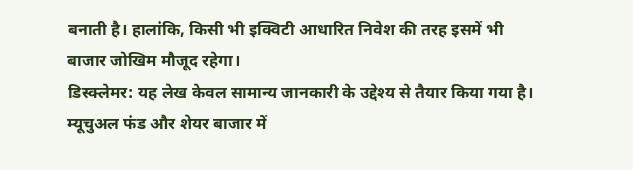बनाती है। हालांकि, किसी भी इक्विटी आधारित निवेश की तरह इसमें भी बाजार जोखिम मौजूद रहेगा।
डिस्क्लेमर: यह लेख केवल सामान्य जानकारी के उद्देश्य से तैयार किया गया है। म्यूचुअल फंड और शेयर बाजार में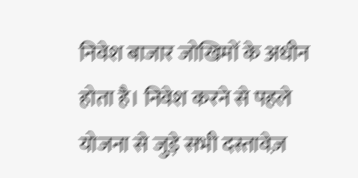निवेश बाजार जोखिमों के अधीन होता है। निवेश करने से पहले योजना से जुड़े सभी दस्तावेज़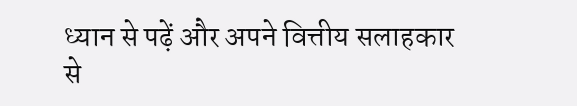ध्यान से पढ़ें और अपने वित्तीय सलाहकार से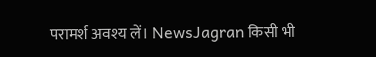परामर्श अवश्य लें। NewsJagran किसी भी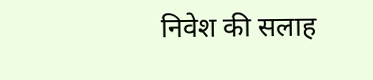निवेश की सलाह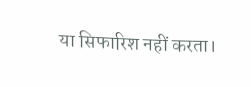या सिफारिश नहीं करता।